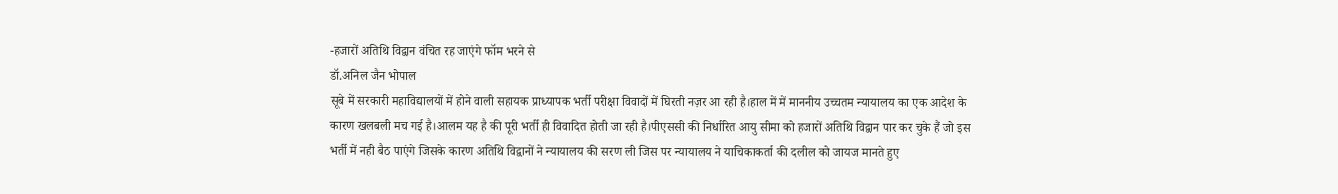-हजारों अतिथि विद्वान वंचित रह जाएंगे फॉम भरने से
डॉ.अनिल जैन भोपाल
सूबे में सरकारी महाविद्यालयों में होने वाली सहायक प्राध्यापक भर्ती परीक्षा विवादों में घिरती नज़र आ रही है।हाल में में माननीय उच्चतम न्यायालय का एक आदेश के कारण खलबली मच गई है।आलम यह है की पूरी भर्ती ही विवादित होती जा रही है।पीएससी की निर्धारित आयु सीमा को हजारों अतिथि विद्वान पार कर चुके हैं जो इस भर्ती में नही बैठ पाएंगे जिसके कारण अतिथि विद्वानों ने न्यायालय की सरण ली जिस पर न्यायालय ने याचिकाकर्ता की दलील को जायज मानते हुए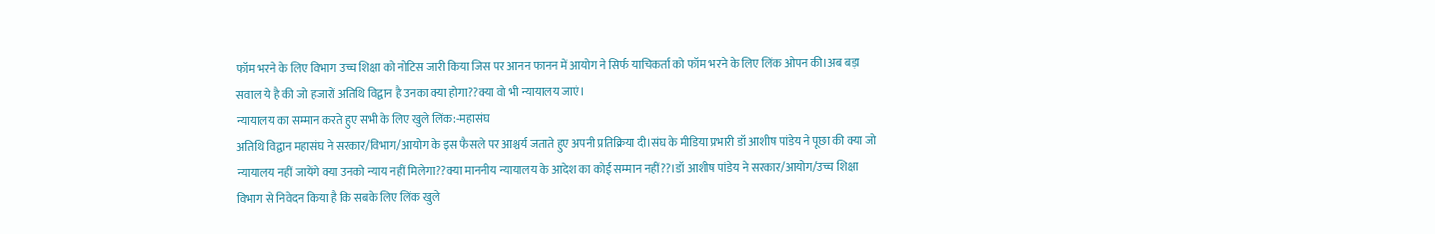फॉम भरने के लिए विभाग उच्च शिक्षा को नोटिस जारी किया जिस पर आनन फानन में आयोग ने सिर्फ याचिकर्ता को फॉम भरने के लिए लिंक ओपन की।अब बड़ा सवाल ये है की जो हजारों अतिथि विद्वान है उनका क्या होगा??क्या वो भी न्यायालय जाएं।
न्यायालय का सम्मान करते हुए सभी के लिए खुले लिंक:-महासंघ
अतिथि विद्वान महासंघ ने सरकार/विभाग/आयोग के इस फैसले पर आश्चर्य जताते हुए अपनी प्रतिक्रिया दी।संघ के मीडिया प्रभारी डॉ आशीष पांडेय ने पूछा की क्या जो न्यायालय नहीं जायेंगे क्या उनको न्याय नहीं मिलेगा??क्या माननीय न्यायालय के आदेश का कोई सम्मान नहीं??।डॉ आशीष पांडेय ने सरकार/आयोग/उच्च शिक्षा विभाग से निवेदन किया है कि सबके लिए लिंक खुले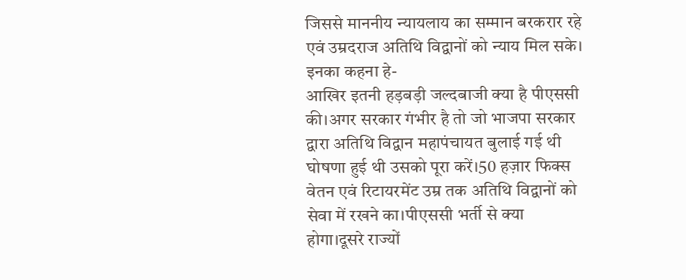जिससे माननीय न्यायलाय का सम्मान बरकरार रहे एवं उम्रदराज अतिथि विद्वानों को न्याय मिल सके।
इनका कहना हे-
आखिर इतनी हड़बड़ी जल्दबाजी क्या है पीएससी की।अगर सरकार गंभीर है तो जो भाजपा सरकार द्वारा अतिथि विद्वान महापंचायत बुलाई गई थी घोषणा हुई थी उसको पूरा करें।50 हज़ार फिक्स वेतन एवं रिटायरमेंट उम्र तक अतिथि विद्वानों को सेवा में रखने का।पीएससी भर्ती से क्या होगा।दूसरे राज्यों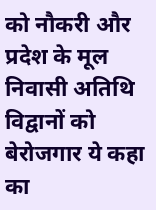को नौकरी और प्रदेश के मूल निवासी अतिथि विद्वानों को बेरोजगार ये कहा का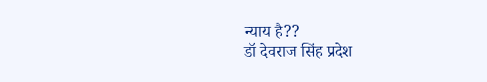न्याय है??
डॉ देवराज सिंह प्रदेश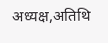अध्यक्ष,अतिथि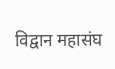विद्वान महासंघ